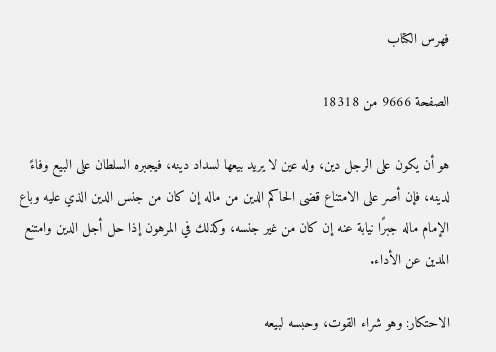فهرس الكتاب

الصفحة 9666 من 18318

هو أن يكون على الرجل دين، وله عين لا يريد بيعها لسداد دينه، فيجبره السلطان على البيع وفاءً لدينه، فإن أصر على الامتناع قضى الحاكم الدين من ماله إن كان من جنس الدين الذي عليه وباع الإمام ماله جبرًا نيابة عنه إن كان من غير جنسه، وكذلك في المرهون إذا حل أجل الدين وامتنع المدين عن الأداء.

الاحتكار: وهو شراء القوت، وحبسه لبيعه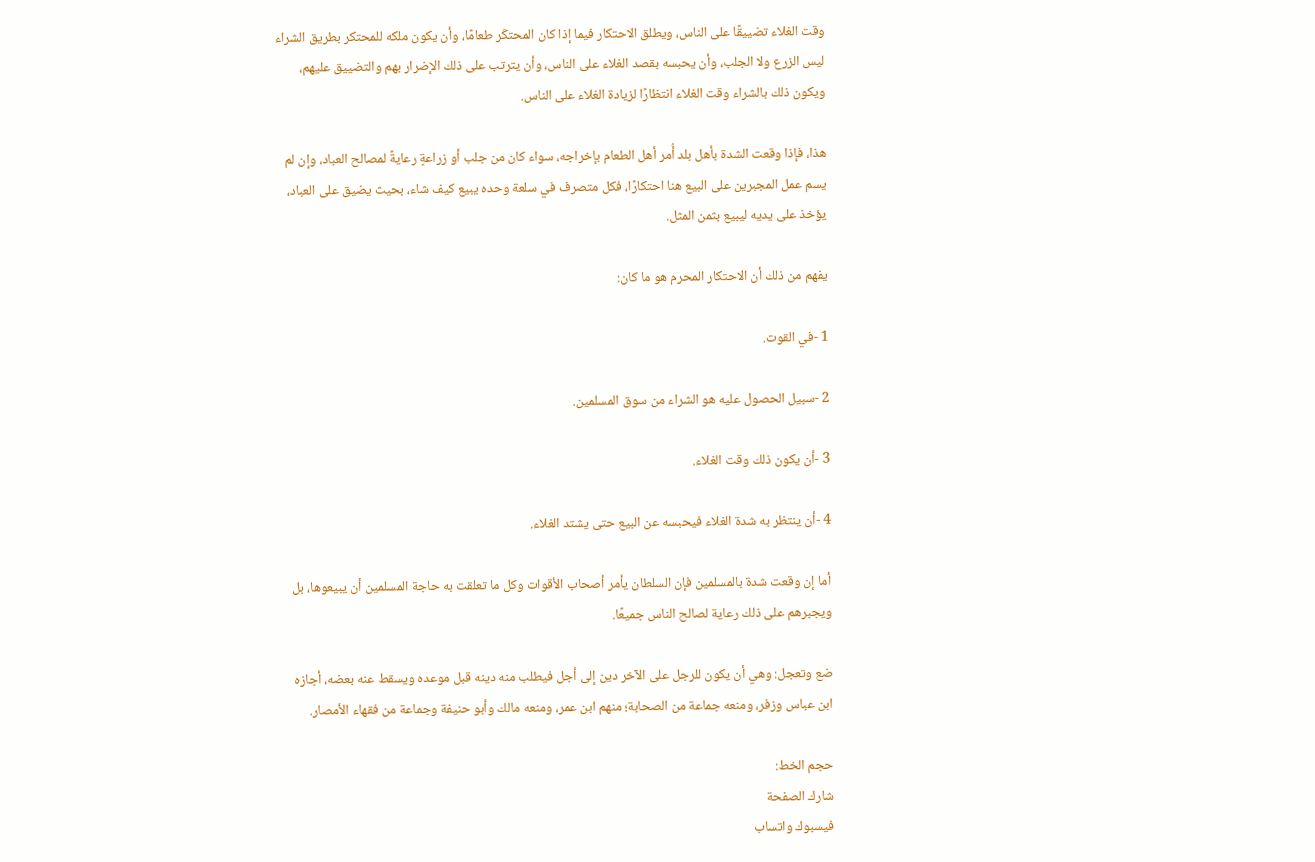وقت الغلاء تضييقًا على الناس، ويطلق الاحتكار فيما إذا كان المحتكَر طعامًا، وأن يكون ملكه للمحتكر بطريق الشراء ليس الزرع ولا الجلب، وأن يحبسه بقصد الغلاء على الناس، وأن يترتب على ذلك الإضرار بهم والتضييق عليهم، ويكون ذلك بالشراء وقت الغلاء انتظارًا لزيادة الغلاء على الناس.

هذا، فإذا وقعت الشدة بأهل بلد أُمر أهل الطعام بإخراجه، سواء كان من جلب أو زراعةٍ رعايةً لمصالح العباد، وإن لم يسم عمل المجبرين على البيع هنا احتكارًا، فكل متصرف في سلعة وحده يبيع كيف شاء، بحيث يضيق على العباد، يؤخذ على يديه ليبيع بثمن المثل.

يفهم من ذلك أن الاحتكار المحرم هو ما كان:

1 -في القوت.

2 -سبيل الحصول عليه هو الشراء من سوق المسلمين.

3 -أن يكون ذلك وقت الغلاء.

4 -أن ينتظر به شدة الغلاء فيحبسه عن البيع حتى يشتد الغلاء.

أما إن وقعت شدة بالمسلمين فإن السلطان يأمر أصحاب الأقوات وكل ما تعلقت به حاجة المسلمين أن يبيعوها، بل ويجبرهم على ذلك رعاية لصالح الناس جميعًا.

ضع وتعجل: وهي أن يكون للرجل على الآخر دين إلى أجل فيطلب منه دينه قبل موعده ويسقط عنه بعضه، أجازه ابن عباس وزفر، ومنعه جماعة من الصحابة؛ منهم ابن عمر، ومنعه مالك وأبو حنيفة وجماعة من فقهاء الأمصار.

حجم الخط:
شارك الصفحة
فيسبوك واتساب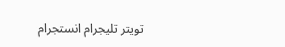تويتر تليجرام انستجرام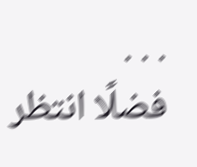. . .
فضلًا انتظر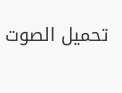تحميل الصوت